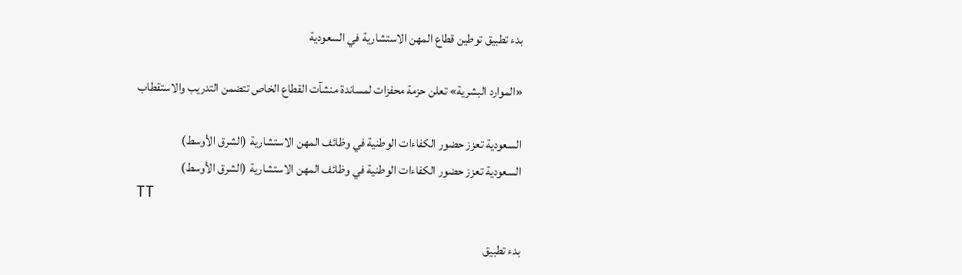بدء تطبيق توطين قطاع المهن الاستشارية في السعودية

«الموارد البشرية» تعلن حزمة محفزات لمساندة منشآت القطاع الخاص تتضمن التدريب والاستقطاب

السعودية تعزز حضور الكفاءات الوطنية في وظائف المهن الاستشارية (الشرق الأوسط)
السعودية تعزز حضور الكفاءات الوطنية في وظائف المهن الاستشارية (الشرق الأوسط)
TT

بدء تطبيق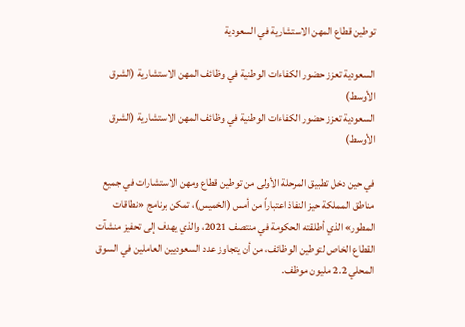توطين قطاع المهن الاستشارية في السعودية

السعودية تعزز حضور الكفاءات الوطنية في وظائف المهن الاستشارية (الشرق الأوسط)
السعودية تعزز حضور الكفاءات الوطنية في وظائف المهن الاستشارية (الشرق الأوسط)

في حين دخل تطبيق المرحلة الأولى من توطين قطاع ومهن الاستشارات في جميع مناطق المملكة حيز النفاذ اعتباراً من أمس (الخميس)، تمكن برنامج «نطاقات المطور» الذي أطلقته الحكومة في منتصف 2021، والذي يهدف إلى تحفيز منشآت القطاع الخاص لتوطين الوظائف، من أن يتجاوز عدد السعوديين العاملين في السوق المحلي 2.2 مليون موظف.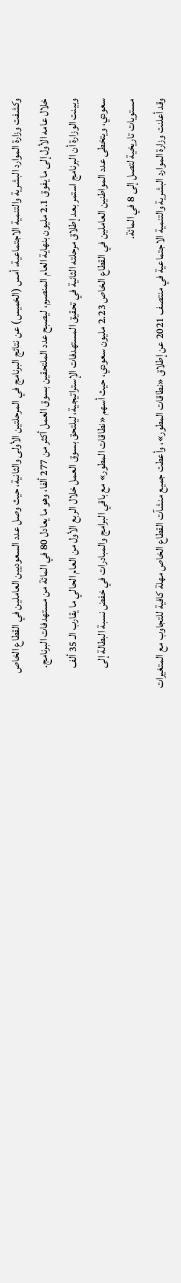وكشفت وزارة الموارد البشرية والتنمية الاجتماعية، أمس (الخميس) عن نتائج البرنامج في المرحلتين الأولى والثانية، حيث وصل عدد السعوديين العاملين في القطاع الخاص خلال عامه الأول إلى ما يفوق 2.1 مليون بنهاية العام المنصرم، ليصبح عدد الملتحقين بسوق العمل أكثر من 277 ألفا، وهو ما يعادل 80 في المائة من مستهدفات البرنامج.
وبينت الوزارة أن البرنامج استمر بعد إطلاق مرحلته الثانية في تحقيق المستهدفات الإستراتيجية، ليلتحق بسوق العمل خلال الربع الأول من العام الحالي ما يقارب الـ 35 ألف سعودي، ويتخطى عدد المواطنين العاملين في القطاع الخاص 2.23 مليون سعودي، حيث أسهم «نطاقات المطور» مع باقي البرامج والمبادرات في خفض نسبة البطالة إلى مستويات تاريخية لتصل إلى 8 في المائة.
وقد أعلنت وزارة الموارد البشرية والتنمية الاجتماعية في منتصف 2021 عن إطلاق «نطاقات المطور»، وأعطت جميع منشآت القطاع الخاص مهلة كافية للتجاوب مع المتغيرات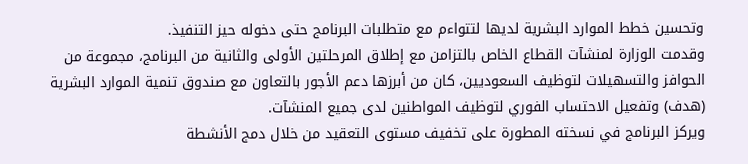وتحسين خطط الموارد البشرية لديها لتتواءم مع متطلبات البرنامج حتى دخوله حيز التنفيذ.
وقدمت الوزارة لمنشآت القطاع الخاص بالتزامن مع إطلاق المرحلتين الأولى والثانية من البرنامج، مجموعة من الحوافز والتسهيلات لتوظيف السعوديين، كان من أبرزها دعم الأجور بالتعاون مع صندوق تنمية الموارد البشرية (هدف) وتفعيل الاحتساب الفوري لتوظيف المواطنين لدى جميع المنشآت.
ويركز البرنامج في نسخته المطورة على تخفيف مستوى التعقيد من خلال دمج الأنشطة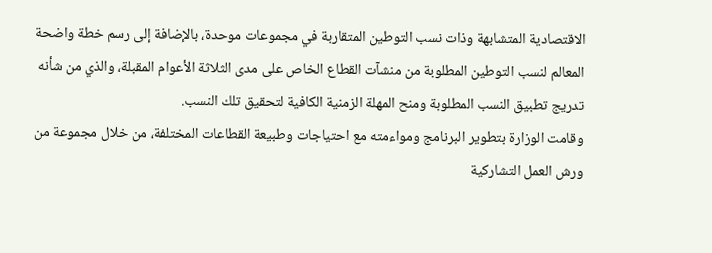الاقتصادية المتشابهة وذات نسب التوطين المتقاربة في مجموعات موحدة، بالإضافة إلى رسم خطة واضحة المعالم لنسب التوطين المطلوبة من منشآت القطاع الخاص على مدى الثلاثة الأعوام المقبلة، والذي من شأنه تدريج تطبيق النسب المطلوبة ومنح المهلة الزمنية الكافية لتحقيق تلك النسب.
وقامت الوزارة بتطوير البرنامج ومواءمته مع احتياجات وطبيعة القطاعات المختلفة، من خلال مجموعة من ورش العمل التشاركية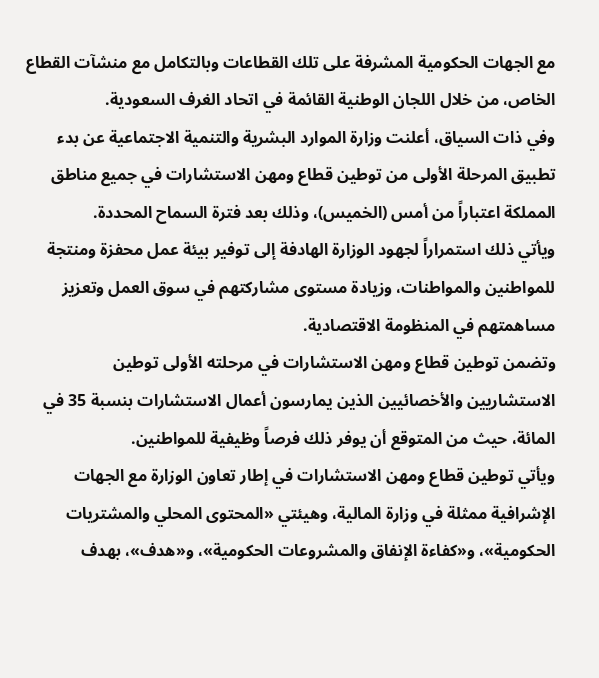مع الجهات الحكومية المشرفة على تلك القطاعات وبالتكامل مع منشآت القطاع الخاص، من خلال اللجان الوطنية القائمة في اتحاد الغرف السعودية.
وفي ذات السياق، أعلنت وزارة الموارد البشرية والتنمية الاجتماعية عن بدء تطبيق المرحلة الأولى من توطين قطاع ومهن الاستشارات في جميع مناطق المملكة اعتباراً من أمس (الخميس)، وذلك بعد فترة السماح المحددة.
ويأتي ذلك استمراراً لجهود الوزارة الهادفة إلى توفير بيئة عمل محفزة ومنتجة للمواطنين والمواطنات، وزيادة مستوى مشاركتهم في سوق العمل وتعزيز مساهمتهم في المنظومة الاقتصادية.
وتضمن توطين قطاع ومهن الاستشارات في مرحلته الأولى توطين الاستشاريين والأخصائيين الذين يمارسون أعمال الاستشارات بنسبة 35 في المائة، حيث من المتوقع أن يوفر ذلك فرصاً وظيفية للمواطنين.
ويأتي توطين قطاع ومهن الاستشارات في إطار تعاون الوزارة مع الجهات الإشرافية ممثلة في وزارة المالية، وهيئتي «المحتوى المحلي والمشتريات الحكومية»، و«كفاءة الإنفاق والمشروعات الحكومية»، و«هدف»، بهدف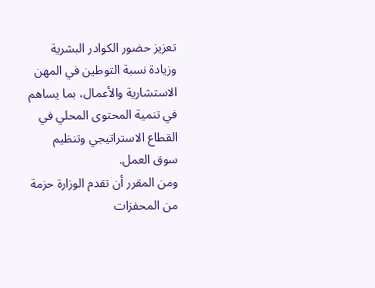تعزيز حضور الكوادر البشرية وزيادة نسبة التوطين في المهن الاستشارية والأعمال، بما يساهم في تنمية المحتوى المحلي في القطاع الاستراتيجي وتنظيم سوق العمل.
ومن المقرر أن تقدم الوزارة حزمة من المحفزات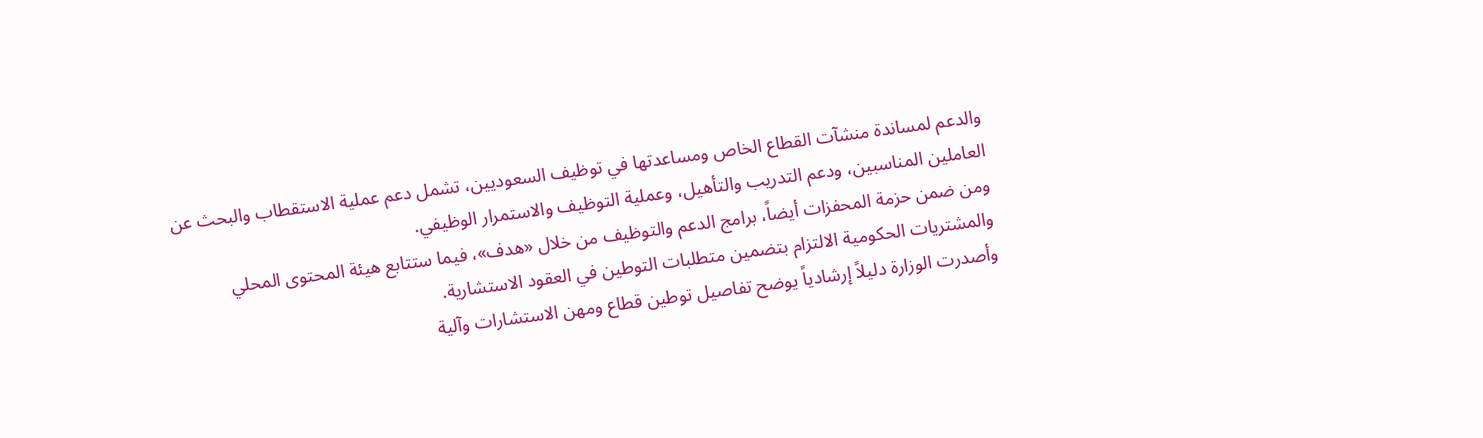والدعم لمساندة منشآت القطاع الخاص ومساعدتها في توظيف السعوديين، تشمل دعم عملية الاستقطاب والبحث عن العاملين المناسبين، ودعم التدريب والتأهيل، وعملية التوظيف والاستمرار الوظيفي.
ومن ضمن حزمة المحفزات أيضاً، برامج الدعم والتوظيف من خلال «هدف»، فيما ستتابع هيئة المحتوى المحلي والمشتريات الحكومية الالتزام بتضمين متطلبات التوطين في العقود الاستشارية.
وأصدرت الوزارة دليلاً إرشادياً يوضح تفاصيل توطين قطاع ومهن الاستشارات وآلية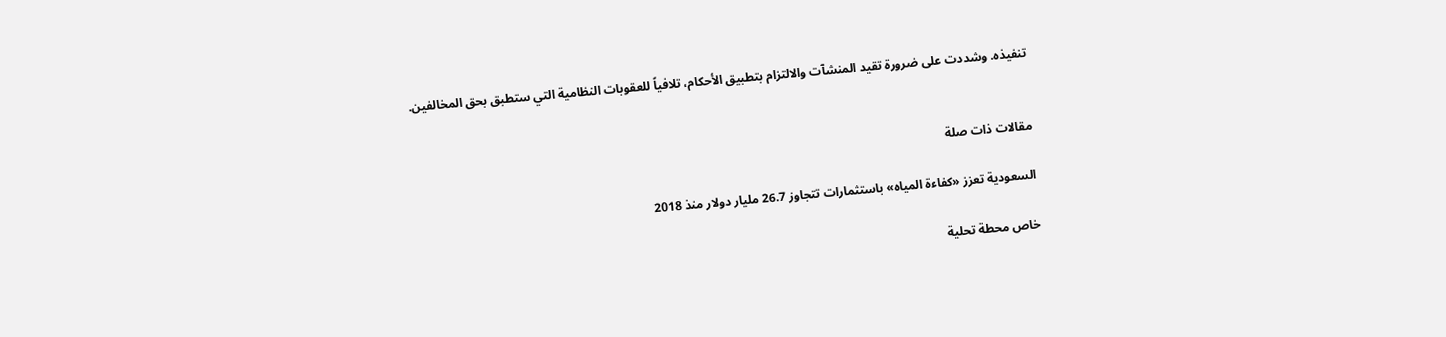تنفيذه. وشددت على ضرورة تقيد المنشآت والالتزام بتطبيق الأحكام، تلافياً للعقوبات النظامية التي ستطبق بحق المخالفين.


مقالات ذات صلة

السعودية تعزز «كفاءة المياه» باستثمارات تتجاوز 26.7 مليار دولار منذ 2018

خاص محطة تحلية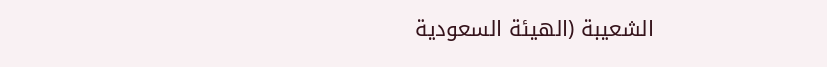الشعيبة (الهيئة السعودية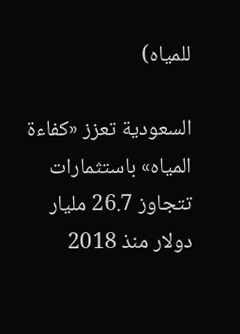للمياه)

السعودية تعزز «كفاءة المياه» باستثمارات تتجاوز 26.7 مليار دولار منذ 2018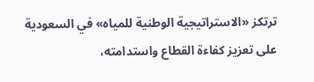ترتكز «الاستراتيجية الوطنية للمياه» في السعودية على تعزيز كفاءة القطاع واستدامته،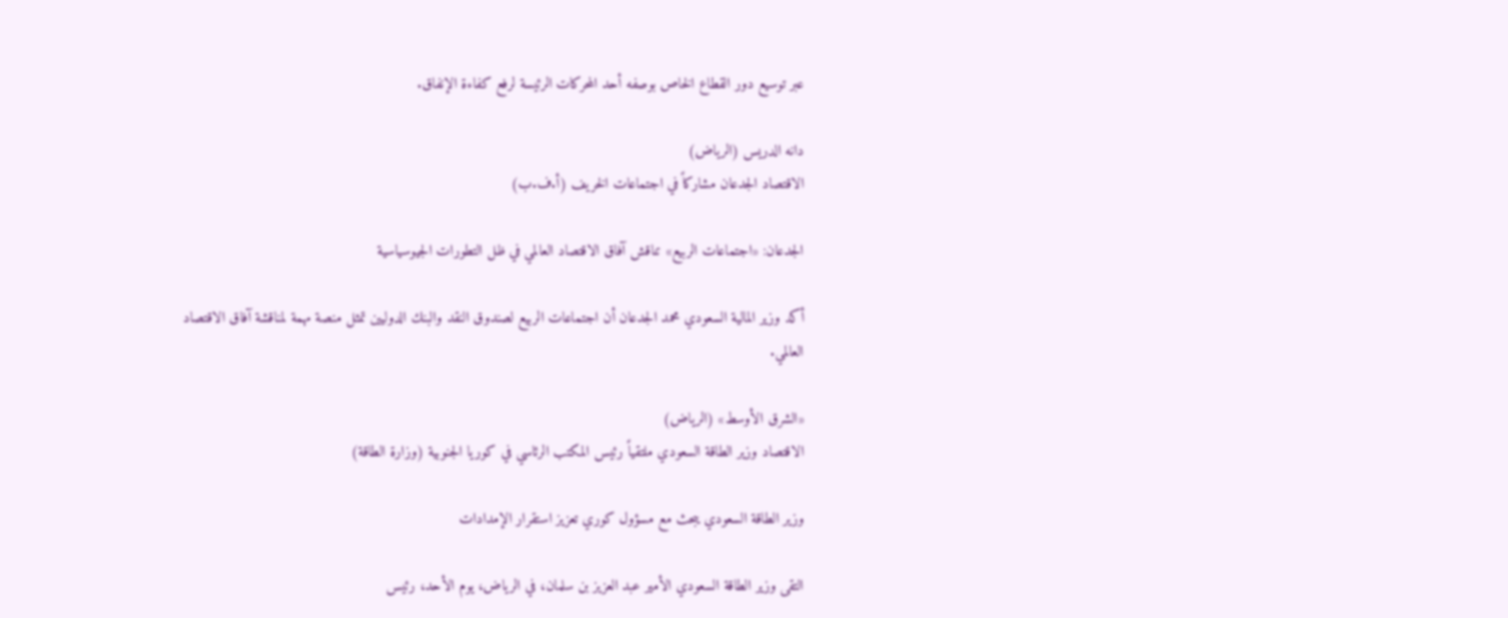عبر توسيع دور القطاع الخاص بوصفه أحد المحركات الرئيسة لرفع كفاءة الإنفاق.

دانه الدريس (الرياض)
الاقتصاد الجدعان مشاركاً في اجتماعات الخريف (أ.ف.ب)

الجدعان: «اجتماعات الربيع» تناقش آفاق الاقتصاد العالمي في ظل التطورات الجيوسياسية

أكد وزير المالية السعودي محمد الجدعان أن اجتماعات الربيع لصندوق النقد والبنك الدوليين تمثل منصة مهمة لمناقشة آفاق الاقتصاد العالمي.

«الشرق الأوسط» (الرياض)
الاقتصاد وزير الطاقة السعودي ملتقياً رئيس المكتب الرئاسي في كوريا الجنوبية (وزارة الطاقة)

وزير الطاقة السعودي يبحث مع مسؤول كوري تعزيز استقرار الإمدادات

التقى وزير الطاقة السعودي الأمير عبد العزيز بن سلمان، في الرياض، يوم الأحد، رئيس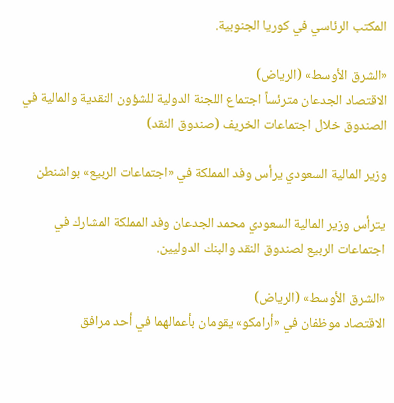المكتب الرئاسي في كوريا الجنوبية.

«الشرق الأوسط» (الرياض)
الاقتصاد الجدعان مترئساً اجتماع اللجنة الدولية للشؤون النقدية والمالية في الصندوق خلال اجتماعات الخريف (صندوق النقد)

وزير المالية السعودي يرأس وفد المملكة في «اجتماعات الربيع» بواشنطن

يترأس وزير المالية السعودي محمد الجدعان وفد المملكة المشارك في اجتماعات الربيع لصندوق النقد والبنك الدوليين.

«الشرق الأوسط» (الرياض)
الاقتصاد موظفان في «أرامكو» يقومان بأعمالهما في أحد مرافق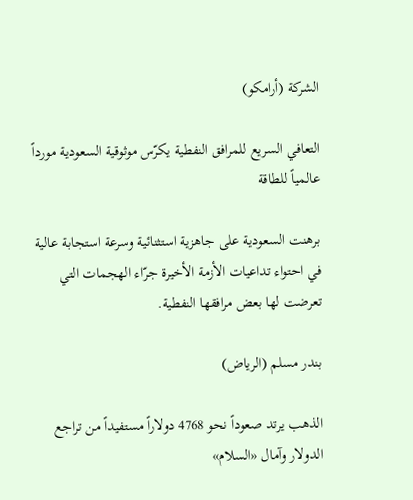الشركة (أرامكو)

التعافي السريع للمرافق النفطية يكرّس موثوقية السعودية مورداً عالمياً للطاقة

برهنت السعودية على جاهزية استثنائية وسرعة استجابة عالية في احتواء تداعيات الأزمة الأخيرة جرّاء الهجمات التي تعرضت لها بعض مرافقها النفطية.

بندر مسلم (الرياض)

الذهب يرتد صعوداً نحو 4768 دولاراً مستفيداً من تراجع الدولار وآمال «السلام»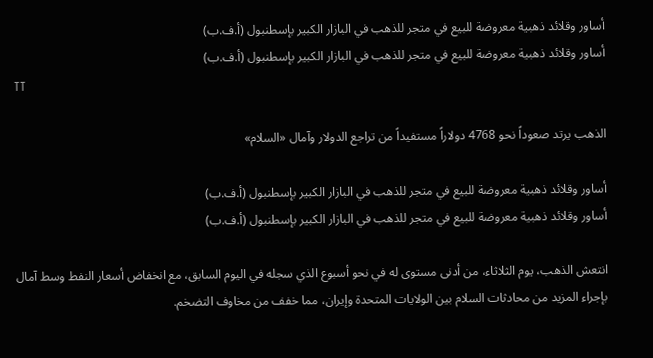أساور وقلائد ذهبية معروضة للبيع في متجر للذهب في البازار الكبير بإسطنبول (أ.ف.ب)
أساور وقلائد ذهبية معروضة للبيع في متجر للذهب في البازار الكبير بإسطنبول (أ.ف.ب)
TT

الذهب يرتد صعوداً نحو 4768 دولاراً مستفيداً من تراجع الدولار وآمال «السلام»

أساور وقلائد ذهبية معروضة للبيع في متجر للذهب في البازار الكبير بإسطنبول (أ.ف.ب)
أساور وقلائد ذهبية معروضة للبيع في متجر للذهب في البازار الكبير بإسطنبول (أ.ف.ب)

انتعش الذهب، يوم الثلاثاء، من أدنى مستوى له في نحو أسبوع الذي سجله في اليوم السابق، مع انخفاض أسعار النفط وسط آمال بإجراء المزيد من محادثات السلام بين الولايات المتحدة وإيران، مما خفف من مخاوف التضخم.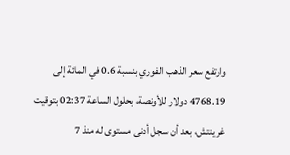وارتفع سعر الذهب الفوري بنسبة 0.6 في المائة إلى 4768.19 دولار للأونصة، بحلول الساعة 02:37 بتوقيت غرينتش، بعد أن سجل أدنى مستوى له منذ 7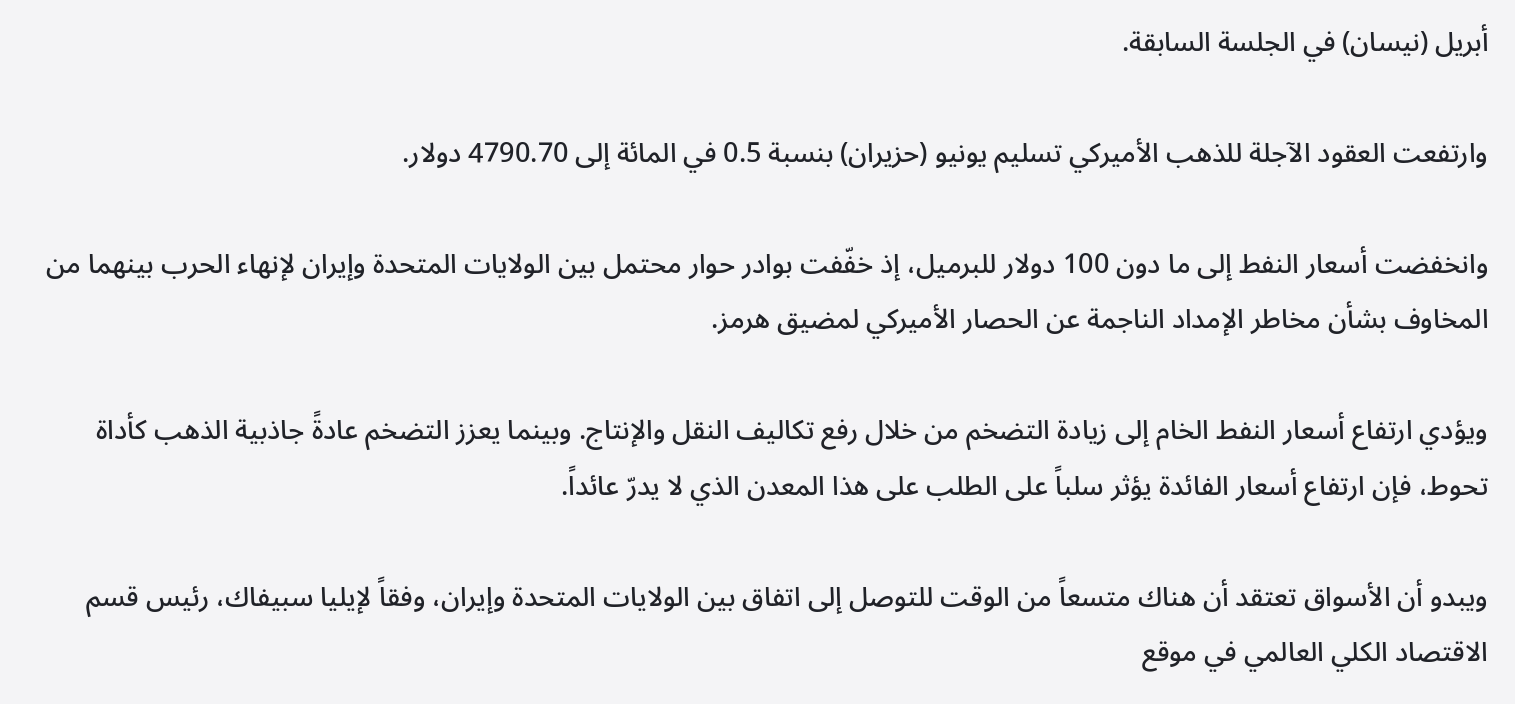أبريل (نيسان) في الجلسة السابقة.

وارتفعت العقود الآجلة للذهب الأميركي تسليم يونيو (حزيران) بنسبة 0.5 في المائة إلى 4790.70 دولار.

وانخفضت أسعار النفط إلى ما دون 100 دولار للبرميل، إذ خفّفت بوادر حوار محتمل بين الولايات المتحدة وإيران لإنهاء الحرب بينهما من المخاوف بشأن مخاطر الإمداد الناجمة عن الحصار الأميركي لمضيق هرمز.

ويؤدي ارتفاع أسعار النفط الخام إلى زيادة التضخم من خلال رفع تكاليف النقل والإنتاج. وبينما يعزز التضخم عادةً جاذبية الذهب كأداة تحوط، فإن ارتفاع أسعار الفائدة يؤثر سلباً على الطلب على هذا المعدن الذي لا يدرّ عائداً.

ويبدو أن الأسواق تعتقد أن هناك متسعاً من الوقت للتوصل إلى اتفاق بين الولايات المتحدة وإيران، وفقاً لإيليا سبيفاك، رئيس قسم الاقتصاد الكلي العالمي في موقع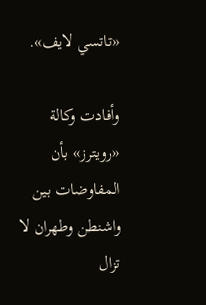«تاتسي لايف».

وأفادت وكالة «رويترز» بأن المفاوضات بين واشنطن وطهران لا تزال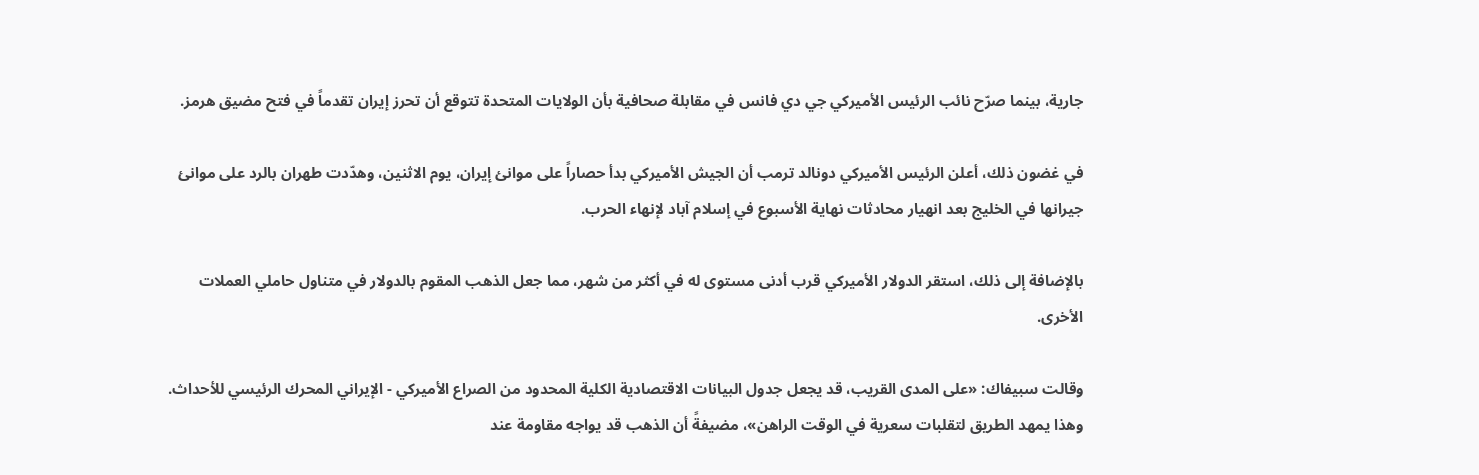جارية، بينما صرّح نائب الرئيس الأميركي جي دي فانس في مقابلة صحافية بأن الولايات المتحدة تتوقع أن تحرز إيران تقدماً في فتح مضيق هرمز.

في غضون ذلك، أعلن الرئيس الأميركي دونالد ترمب أن الجيش الأميركي بدأ حصاراً على موانئ إيران، يوم الاثنين، وهدّدت طهران بالرد على موانئ جيرانها في الخليج بعد انهيار محادثات نهاية الأسبوع في إسلام آباد لإنهاء الحرب.

بالإضافة إلى ذلك، استقر الدولار الأميركي قرب أدنى مستوى له في أكثر من شهر، مما جعل الذهب المقوم بالدولار في متناول حاملي العملات الأخرى.

وقالت سبيفاك: «على المدى القريب، قد يجعل جدول البيانات الاقتصادية الكلية المحدود من الصراع الأميركي - الإيراني المحرك الرئيسي للأحداث. وهذا يمهد الطريق لتقلبات سعرية في الوقت الراهن»، مضيفةً أن الذهب قد يواجه مقاومة عند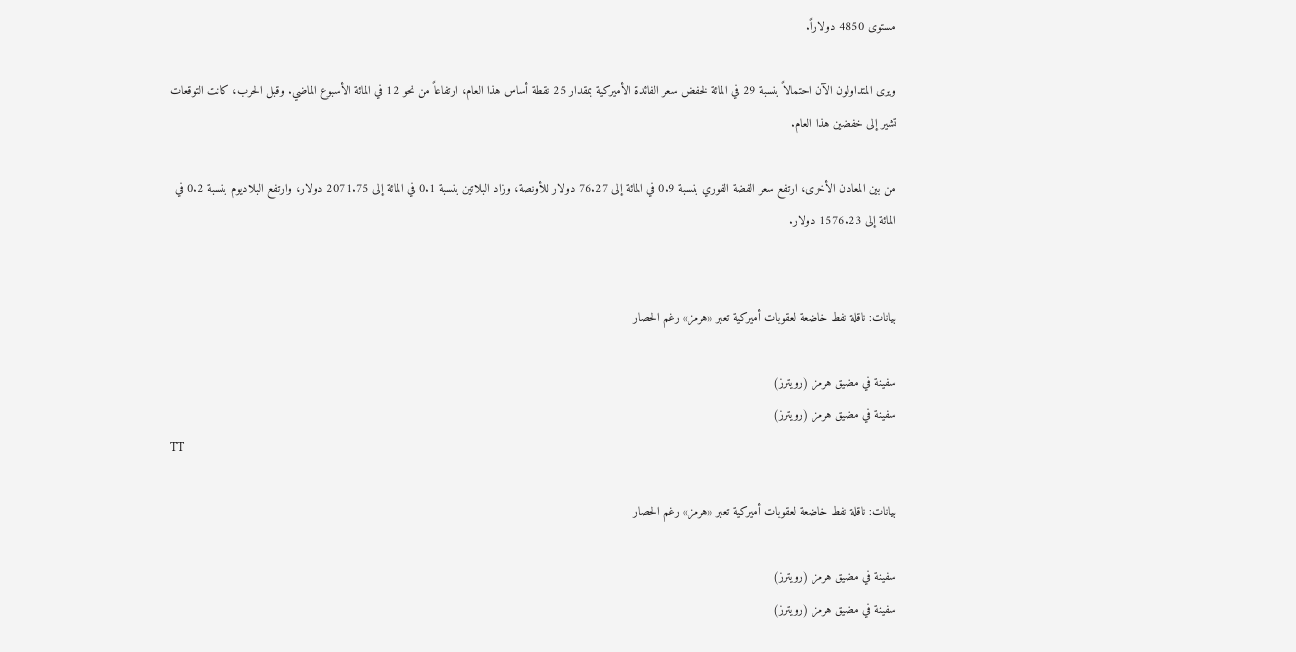مستوى 4850 دولاراً.

ويرى المتداولون الآن احتمالاً بنسبة 29 في المائة لخفض سعر الفائدة الأميركية بمقدار 25 نقطة أساس هذا العام، ارتفاعاً من نحو 12 في المائة الأسبوع الماضي. وقبل الحرب، كانت التوقعات تشير إلى خفضين هذا العام.

من بين المعادن الأخرى، ارتفع سعر الفضة الفوري بنسبة 0.9 في المائة إلى 76.27 دولار للأونصة، وزاد البلاتين بنسبة 0.1 في المائة إلى 2071.75 دولار، وارتفع البلاديوم بنسبة 0.2 في المائة إلى 1576.23 دولار.


بيانات: ناقلة نفط خاضعة لعقوبات أميركية تعبر «هرمز» رغم الحصار

سفينة في مضيق هرمز (رويترز)
سفينة في مضيق هرمز (رويترز)
TT

بيانات: ناقلة نفط خاضعة لعقوبات أميركية تعبر «هرمز» رغم الحصار

سفينة في مضيق هرمز (رويترز)
سفينة في مضيق هرمز (رويترز)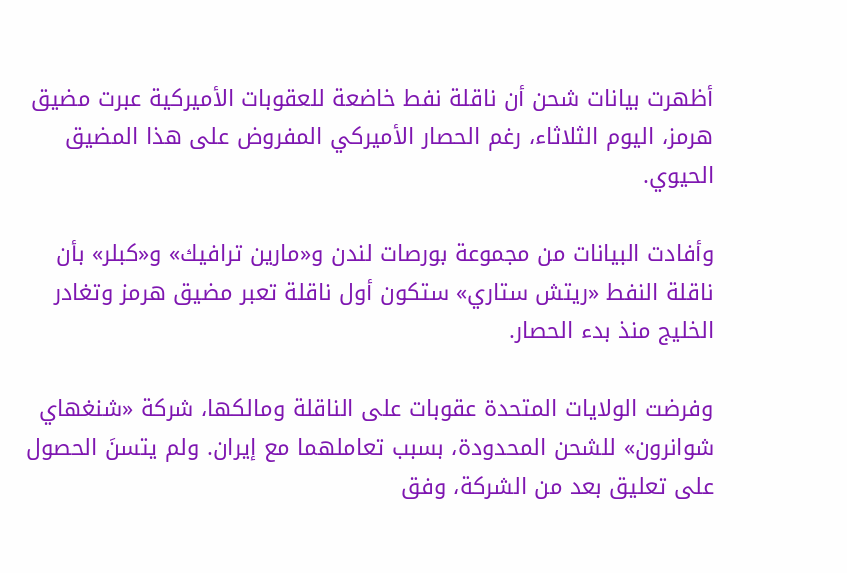أظهرت بيانات شحن أن ناقلة نفط خاضعة للعقوبات الأميركية عبرت مضيق هرمز، اليوم الثلاثاء، رغم الحصار الأميركي المفروض على هذا المضيق الحيوي.

وأفادت البيانات من مجموعة بورصات لندن و«مارين ترافيك» و«كبلر» بأن ناقلة النفط «ريتش ستاري» ستكون أول ناقلة تعبر مضيق هرمز وتغادر الخليج منذ بدء الحصار.

وفرضت الولايات المتحدة عقوبات على الناقلة ومالكها، شركة «شنغهاي شوانرون» للشحن المحدودة، بسبب تعاملهما مع إيران. ولم يتسنَ الحصول على تعليق بعد من الشركة، وفق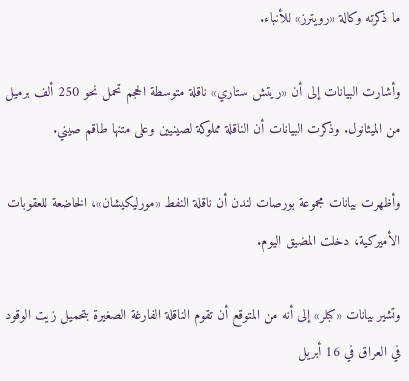ما ذكرته وكالة «رويترز» للأنباء.

وأشارت البيانات إلى أن «ريتش ستاري» ناقلة متوسطة الحجم تحمل نحو 250 ألف برميل من الميثانول. وذكرت البيانات أن الناقلة مملوكة لصينيين وعلى متنها طاقم صيني.

وأظهرت بيانات مجموعة بورصات لندن أن ناقلة النفط «مورليكيشان»، الخاضعة للعقوبات الأميركية، دخلت المضيق اليوم.

وتشير بيانات «كبلر» إلى أنه من المتوقع أن تقوم الناقلة الفارغة الصغيرة بتحميل زيت الوقود في العراق في 16 أبريل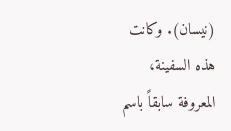(نيسان). وكانت هذه السفينة، المعروفة سابقاً باسم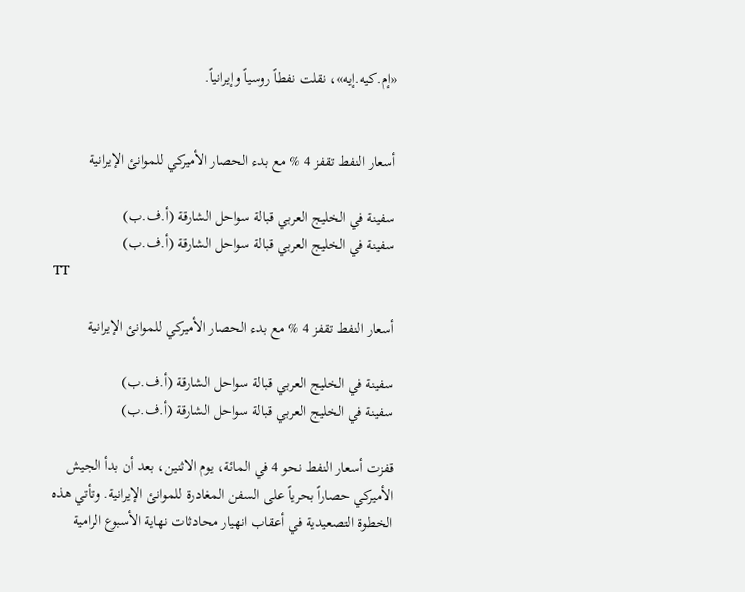«إم.كيه.إيه»، نقلت نفطاً روسياً وإيرانياً.


أسعار النفط تقفز 4 % مع بدء الحصار الأميركي للموانئ الإيرانية

سفينة في الخليج العربي قبالة سواحل الشارقة (أ.ف.ب)
سفينة في الخليج العربي قبالة سواحل الشارقة (أ.ف.ب)
TT

أسعار النفط تقفز 4 % مع بدء الحصار الأميركي للموانئ الإيرانية

سفينة في الخليج العربي قبالة سواحل الشارقة (أ.ف.ب)
سفينة في الخليج العربي قبالة سواحل الشارقة (أ.ف.ب)

قفزت أسعار النفط نحو 4 في المائة، يوم الاثنين، بعد أن بدأ الجيش الأميركي حصاراً بحرياً على السفن المغادرة للموانئ الإيرانية. وتأتي هذه الخطوة التصعيدية في أعقاب انهيار محادثات نهاية الأسبوع الرامية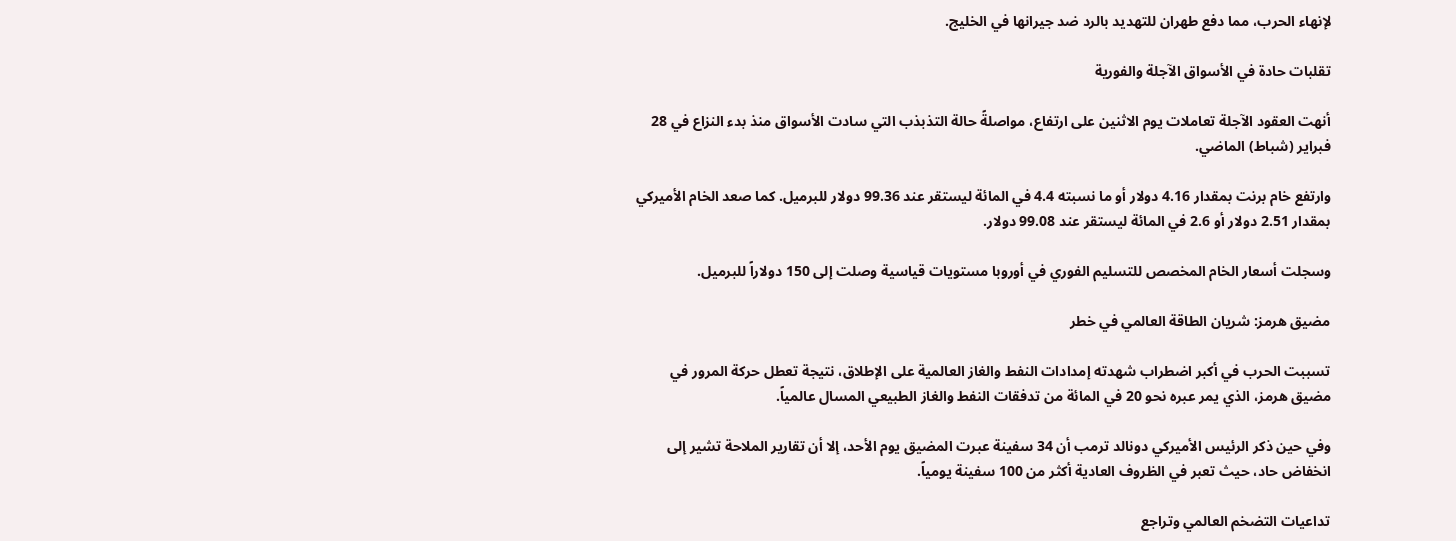لإنهاء الحرب، مما دفع طهران للتهديد بالرد ضد جيرانها في الخليج.

تقلبات حادة في الأسواق الآجلة والفورية

أنهت العقود الآجلة تعاملات يوم الاثنين على ارتفاع، مواصلةً حالة التذبذب التي سادت الأسواق منذ بدء النزاع في 28 فبراير (شباط) الماضي.

وارتفع خام برنت بمقدار 4.16 دولار أو ما نسبته 4.4 في المائة ليستقر عند 99.36 دولار للبرميل. كما صعد الخام الأميركي بمقدار 2.51 دولار أو 2.6 في المائة ليستقر عند 99.08 دولار.

وسجلت أسعار الخام المخصص للتسليم الفوري في أوروبا مستويات قياسية وصلت إلى 150 دولاراً للبرميل.

مضيق هرمز: شريان الطاقة العالمي في خطر

تسببت الحرب في أكبر اضطراب شهدته إمدادات النفط والغاز العالمية على الإطلاق، نتيجة تعطل حركة المرور في مضيق هرمز، الذي يمر عبره نحو 20 في المائة من تدفقات النفط والغاز الطبيعي المسال عالمياً.

وفي حين ذكر الرئيس الأميركي دونالد ترمب أن 34 سفينة عبرت المضيق يوم الأحد، إلا أن تقارير الملاحة تشير إلى انخفاض حاد، حيث تعبر في الظروف العادية أكثر من 100 سفينة يومياً.

تداعيات التضخم العالمي وتراجع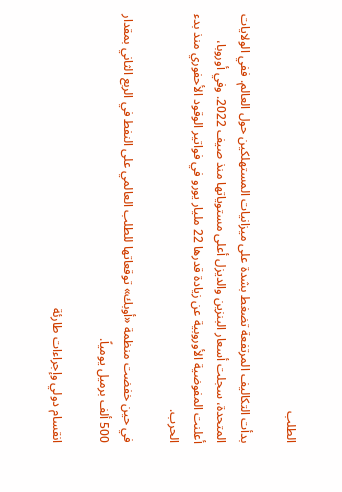الطلب

بدأت التكاليف المرتفعة تضغط بشدة على ميزانيات المستهلكين حول العالم. ففي الولايات المتحدة، سجلت أسعار البنزين والديزل أعلى مستوياتها منذ صيف 2022. وفي أوروبا، أعلنت المفوضية الأوروبية عن زيادة قدرها 22 مليار يورو في فواتير الوقود الأحفوري منذ بدء الحرب.

في حين خفضت منظمة «أوبك» توقعاتها للطلب العالمي على النفط في الربع الثاني بمقدار 500 ألف برميل يومياً.

انقسام دولي وإجراءات طارئة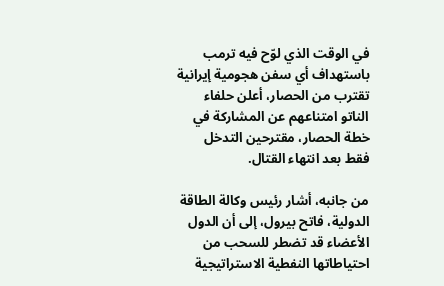في الوقت الذي لوّح فيه ترمب باستهداف أي سفن هجومية إيرانية تقترب من الحصار، أعلن حلفاء الناتو امتناعهم عن المشاركة في خطة الحصار، مقترحين التدخل فقط بعد انتهاء القتال.

من جانبه، أشار رئيس وكالة الطاقة الدولية، فاتح بيرول، إلى أن الدول الأعضاء قد تضطر للسحب من احتياطاتها النفطية الاستراتيجية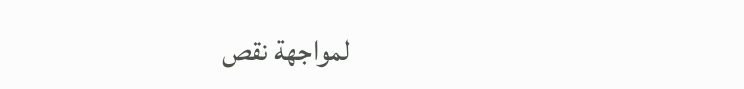لمواجهة نقص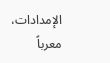الإمدادات، معرباً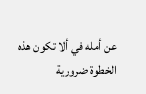عن أمله في ألا تكون هذه الخطوة ضرورية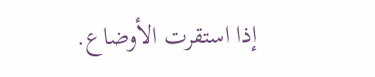إذا استقرت الأوضاع.